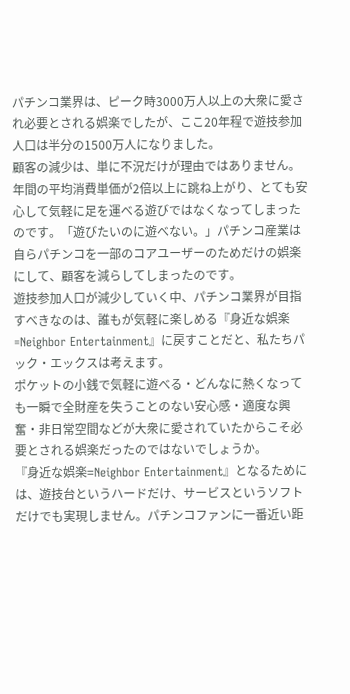パチンコ業界は、ピーク時3000万人以上の大衆に愛され必要とされる娯楽でしたが、ここ20年程で遊技参加人口は半分の1500万人になりました。
顧客の減少は、単に不況だけが理由ではありません。年間の平均消費単価が2倍以上に跳ね上がり、とても安心して気軽に足を運べる遊びではなくなってしまったのです。「遊びたいのに遊べない。」パチンコ産業は自らパチンコを一部のコアユーザーのためだけの娯楽にして、顧客を減らしてしまったのです。
遊技参加人口が減少していく中、パチンコ業界が目指すべきなのは、誰もが気軽に楽しめる『身近な娯楽=Neighbor Entertainment』に戻すことだと、私たちパック・エックスは考えます。
ポケットの小銭で気軽に遊べる・どんなに熱くなっても一瞬で全財産を失うことのない安心感・適度な興奮・非日常空間などが大衆に愛されていたからこそ必要とされる娯楽だったのではないでしょうか。
『身近な娯楽=Neighbor Entertainment』となるためには、遊技台というハードだけ、サービスというソフトだけでも実現しません。パチンコファンに一番近い距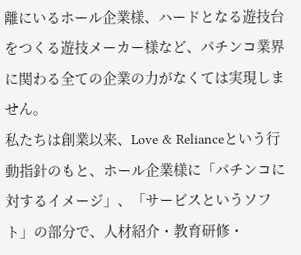離にいるホール企業様、ハードとなる遊技台をつくる遊技メーカー様など、パチンコ業界に関わる全ての企業の力がなくては実現しません。
私たちは創業以来、Love & Relianceという行動指針のもと、ホール企業様に「パチンコに対するイメージ」、「サービスというソフト」の部分で、人材紹介・教育研修・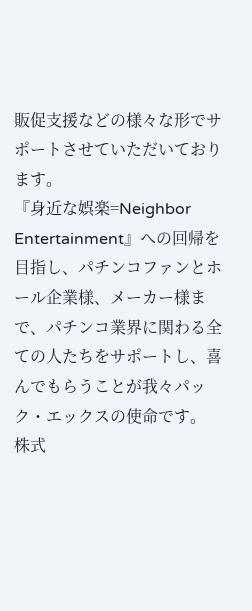販促支援などの様々な形でサポートさせていただいております。
『身近な娯楽=Neighbor Entertainment』への回帰を目指し、パチンコファンとホール企業様、メーカー様まで、パチンコ業界に関わる全ての人たちをサポートし、喜んでもらうことが我々パック・エックスの使命です。
株式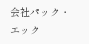会社パック・エック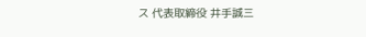ス 代表取締役 井手誠三